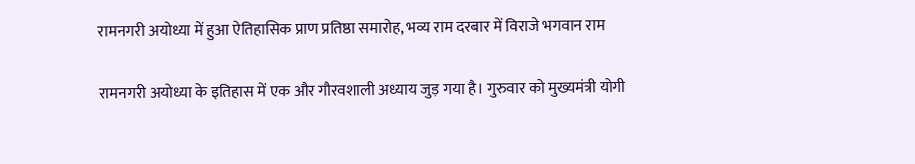रामनगरी अयोध्या में हुआ ऐतिहासिक प्राण प्रतिष्ठा समारोह, भव्य राम दरबार में विराजे भगवान राम

रामनगरी अयोध्या के इतिहास में एक और गौरवशाली अध्याय जुड़ गया है। गुरुवार को मुख्यमंत्री योगी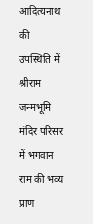आदित्यनाथ की उपस्थिति में श्रीराम जन्मभूमि मंदिर परिसर में भगवान राम की भव्य प्राण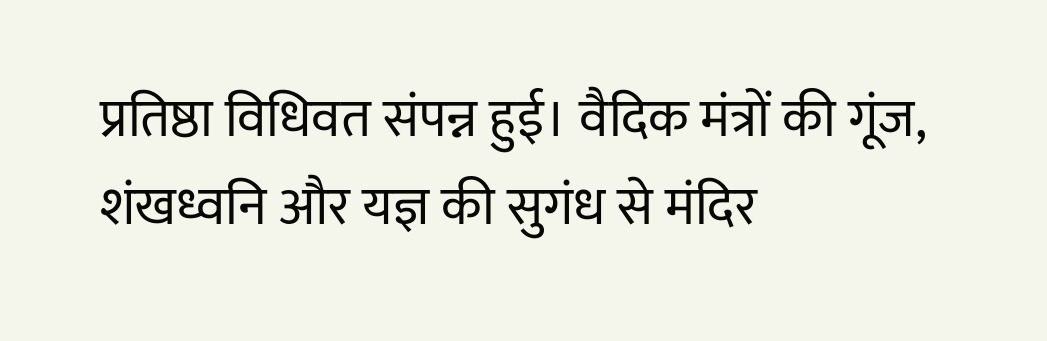प्रतिष्ठा विधिवत संपन्न हुई। वैदिक मंत्रों की गूंज, शंखध्वनि और यज्ञ की सुगंध से मंदिर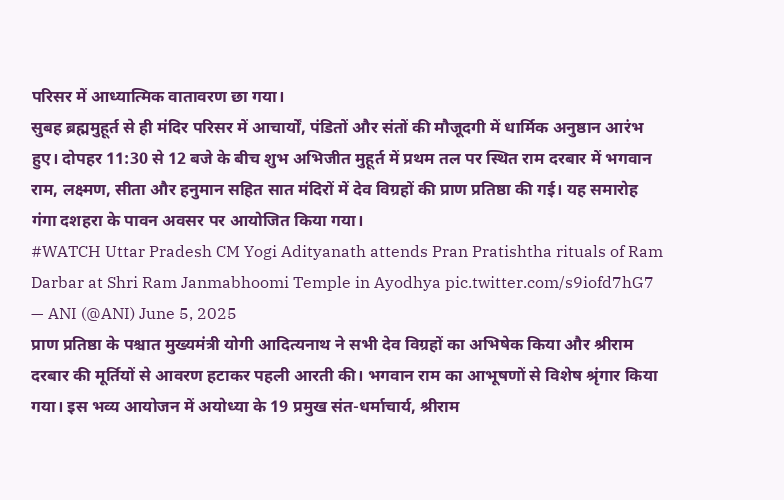परिसर में आध्यात्मिक वातावरण छा गया।
सुबह ब्रह्ममुहूर्त से ही मंदिर परिसर में आचार्यों, पंडितों और संतों की मौजूदगी में धार्मिक अनुष्ठान आरंभ हुए। दोपहर 11:30 से 12 बजे के बीच शुभ अभिजीत मुहूर्त में प्रथम तल पर स्थित राम दरबार में भगवान राम, लक्ष्मण, सीता और हनुमान सहित सात मंदिरों में देव विग्रहों की प्राण प्रतिष्ठा की गई। यह समारोह गंगा दशहरा के पावन अवसर पर आयोजित किया गया।
#WATCH Uttar Pradesh CM Yogi Adityanath attends Pran Pratishtha rituals of Ram Darbar at Shri Ram Janmabhoomi Temple in Ayodhya pic.twitter.com/s9iofd7hG7
— ANI (@ANI) June 5, 2025
प्राण प्रतिष्ठा के पश्चात मुख्यमंत्री योगी आदित्यनाथ ने सभी देव विग्रहों का अभिषेक किया और श्रीराम दरबार की मूर्तियों से आवरण हटाकर पहली आरती की। भगवान राम का आभूषणों से विशेष श्रृंगार किया गया। इस भव्य आयोजन में अयोध्या के 19 प्रमुख संत-धर्माचार्य, श्रीराम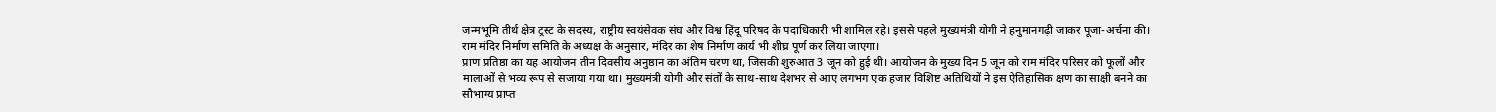जन्मभूमि तीर्थ क्षेत्र ट्रस्ट के सदस्य, राष्ट्रीय स्वयंसेवक संघ और विश्व हिंदू परिषद के पदाधिकारी भी शामिल रहे। इससे पहले मुख्यमंत्री योगी ने हनुमानगढ़ी जाकर पूजा-अर्चना की। राम मंदिर निर्माण समिति के अध्यक्ष के अनुसार, मंदिर का शेष निर्माण कार्य भी शीघ्र पूर्ण कर लिया जाएगा।
प्राण प्रतिष्ठा का यह आयोजन तीन दिवसीय अनुष्ठान का अंतिम चरण था, जिसकी शुरुआत 3 जून को हुई थी। आयोजन के मुख्य दिन 5 जून को राम मंदिर परिसर को फूलों और मालाओं से भव्य रूप से सजाया गया था। मुख्यमंत्री योगी और संतों के साथ-साथ देशभर से आए लगभग एक हजार विशिष्ट अतिथियों ने इस ऐतिहासिक क्षण का साक्षी बनने का सौभाग्य प्राप्त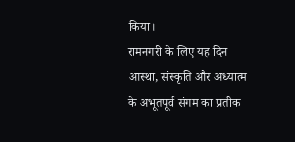किया।
रामनगरी के लिए यह दिन आस्था, संस्कृति और अध्यात्म के अभूतपूर्व संगम का प्रतीक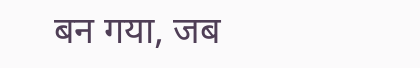बन गया, जब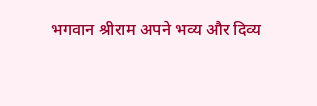भगवान श्रीराम अपने भव्य और दिव्य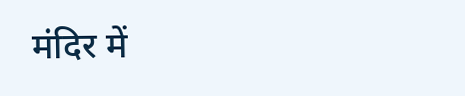मंदिर में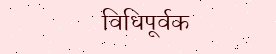विधिपूर्वक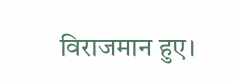विराजमान हुए।